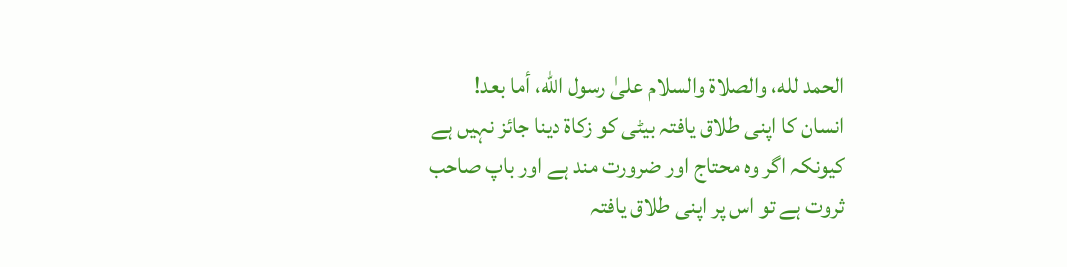الحمد لله، والصلاة والسلام علىٰ رسول الله، أما بعد!
انسان کا اپنی طلاق یافتہ بیٹی کو زکاۃ دینا جائز نہیں ہے کیونکہ اگر وہ محتاج اور ضرورت مند ہے اور باپ صاحب ثروت ہے تو اس پر اپنی طلاق یافتہ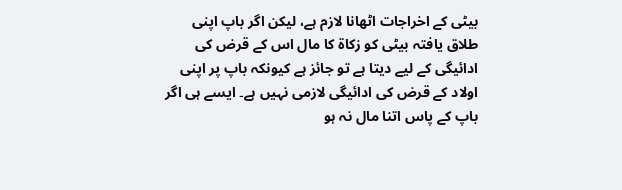بیٹی کے اخراجات اٹھانا لازم ہے، لیکن اگر باپ اپنی طلاق یافتہ بیٹی کو زکاۃ کا مال اس کے قرض کی ادائیگی کے لیے دیتا ہے تو جائز ہے کیونکہ باپ پر اپنی اولاد کے قرض کی ادائیگی لازمی نہیں ہے۔ ایسے ہی اگر باپ کے پاس اتنا مال نہ ہو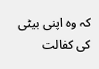کہ وہ اپنی بیٹی کی کفالت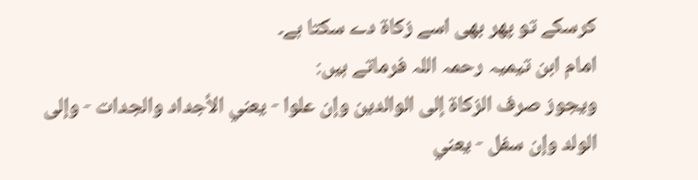کرسکے تو پھر بھی اسے زکاۃ دے سکتا ہے۔
امام ابن تیمیہ رحمہ اللہ فرماتے ہیں:
ويجوز صرف الزكاة إلى الوالدين وإن علوا - يعني الأجداد والجدات - وإلى الولد وإن سفل - يعني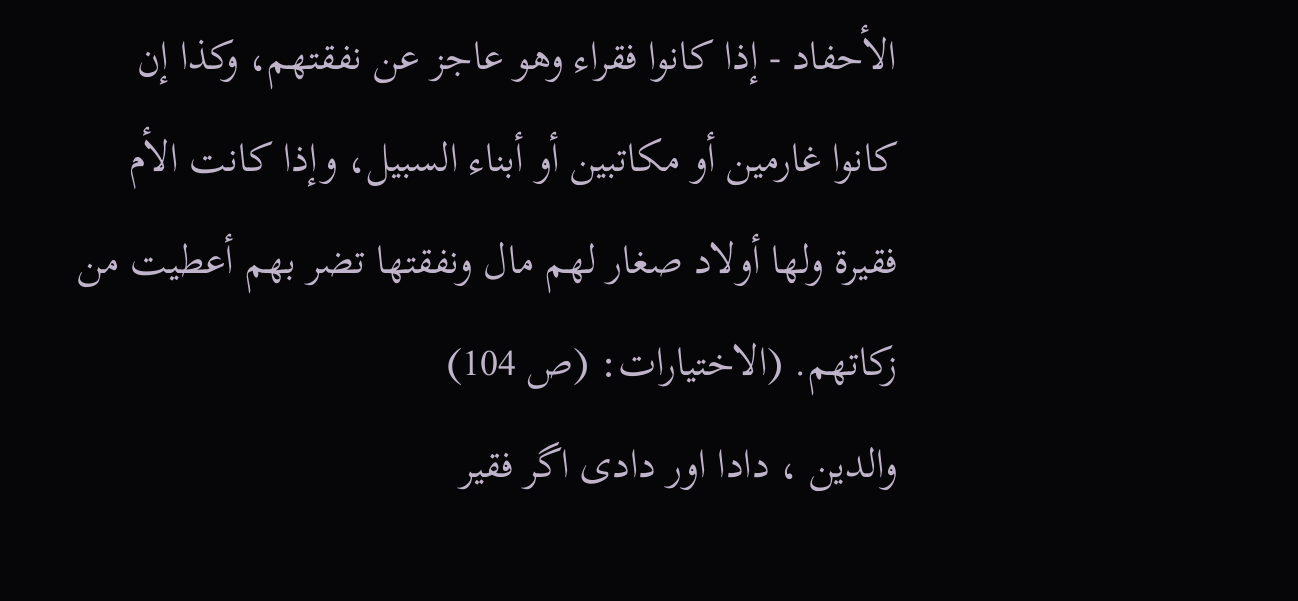الأحفاد - إذا كانوا فقراء وهو عاجز عن نفقتهم، وكذا إن كانوا غارمين أو مكاتبين أو أبناء السبيل، وإذا كانت الأم فقيرة ولها أولاد صغار لهم مال ونفقتها تضر بهم أعطيت من زكاتهم. (الاختيارات: (ص 104)
والدین ، دادا اور دادی اگر فقیر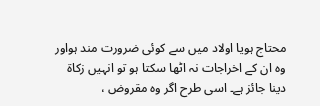محتاج ہویا اولاد میں سے کوئی ضرورت مند ہواور وہ ان کے اخراجات نہ اٹھا سکتا ہو تو انہیں زکاۃ دینا جائز ہے۔ اسی طرح اگر وہ مقروض ،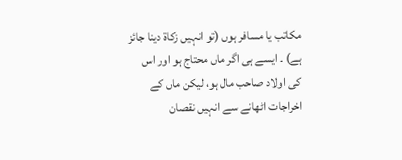مکاتب یا مسافر ہوں (تو انہیں زکاۃ دینا جائز ہے) ۔ ایسے ہی اگر ماں محتاج ہو اور اس کی اولاد صاحب مال ہو، لیکن ماں کے اخراجات اٹھانے سے انہیں نقصان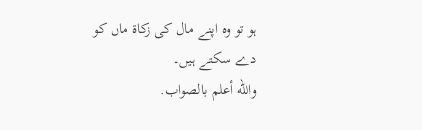ہو تو وہ اپنے مال کی زکاۃ ماں کو دے سکتے ہیں۔
والله أعلم بالصواب.